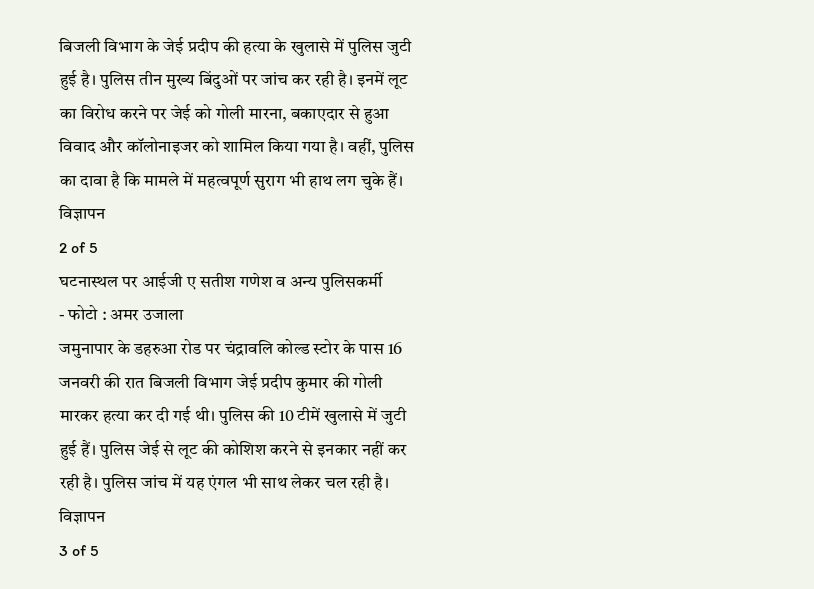बिजली विभाग के जेई प्रदीप की हत्या के खुलासे में पुलिस जुटी हुई है। पुलिस तीन मुख्य बिंदुओं पर जांच कर रही है। इनमें लूट का विरोध करने पर जेई को गोली मारना, बकाएदार से हुआ विवाद और कॉलोनाइजर को शामिल किया गया है। वहीं, पुलिस का दावा है कि मामले में महत्वपूर्ण सुराग भी हाथ लग चुके हैं।
विज्ञापन
2 of 5
घटनास्थल पर आईजी ए सतीश गणेश व अन्य पुलिसकर्मी
- फोटो : अमर उजाला
जमुनापार के डहरुआ रोड पर चंद्रावलि कोल्ड स्टोर के पास 16 जनवरी की रात बिजली विभाग जेई प्रदीप कुमार की गोली मारकर हत्या कर दी गई थी। पुलिस की 10 टीमें खुलासे में जुटी हुई हैं। पुलिस जेई से लूट की कोशिश करने से इनकार नहीं कर रही है। पुलिस जांच में यह एंगल भी साथ लेकर चल रही है।
विज्ञापन
3 of 5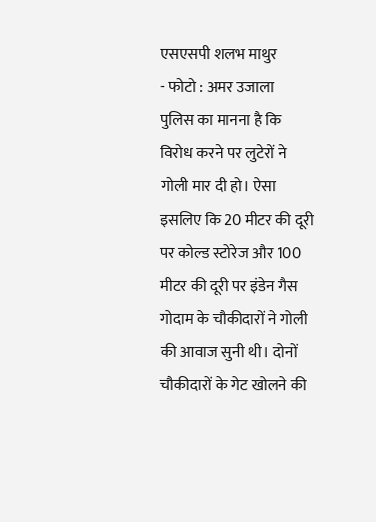एसएसपी शलभ माथुर
- फोटो : अमर उजाला
पुलिस का मानना है कि विरोध करने पर लुटेरों ने गोली मार दी हो। ऐसा इसलिए कि 20 मीटर की दूरी पर कोल्ड स्टोरेज और 100 मीटर की दूरी पर इंडेन गैस गोदाम के चौकीदारों ने गोली की आवाज सुनी थी। दोनों चौकीदारों के गेट खोलने की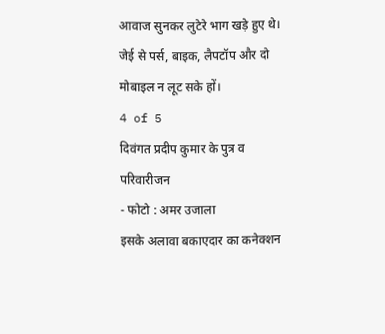आवाज सुनकर लुटेरे भाग खड़े हुए थे। जेई से पर्स, बाइक, लैपटॉप और दो मोबाइल न लूट सके हों।
4 of 5
दिवंगत प्रदीप कुमार के पुत्र व परिवारीजन
- फोटो : अमर उजाला
इसके अलावा बकाएदार का कनेक्शन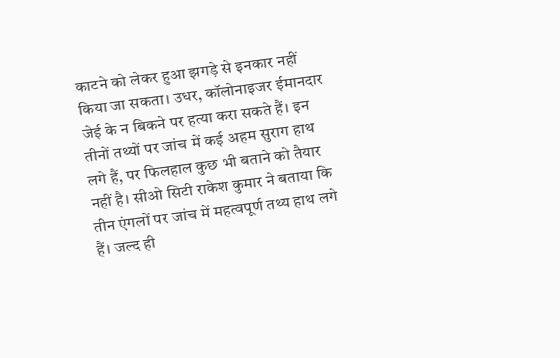काटने को लेकर हुआ झगड़े से इनकार नहीं किया जा सकता। उधर, कॉलोनाइजर ईमानदार जेई के न बिकने पर हत्या करा सकते हैं। इन तीनों तथ्यों पर जांच में कई अहम सुराग हाथ लगे हैं, पर फिलहाल कुछ भी बताने को तैयार नहीं है। सीओ सिटी राकेश कुमार ने बताया कि तीन एंगलों पर जांच में महत्वपूर्ण तथ्य हाथ लगे हैं। जल्द ही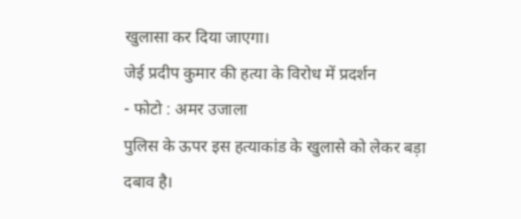खुलासा कर दिया जाएगा।
जेई प्रदीप कुमार की हत्या के विरोध में प्रदर्शन
- फोटो : अमर उजाला
पुलिस के ऊपर इस हत्याकांड के खुलासे को लेकर बड़ा दबाव है।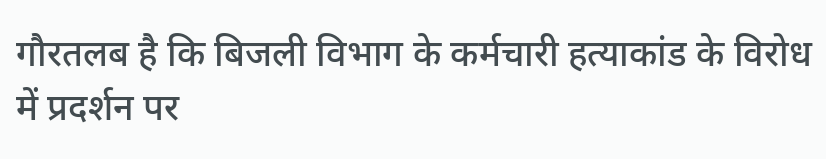गौरतलब है कि बिजली विभाग के कर्मचारी हत्याकांड के विरोध में प्रदर्शन पर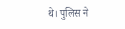थे। पुलिस ने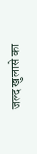जल्द खुलासे का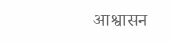आश्वासन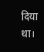दिया था।